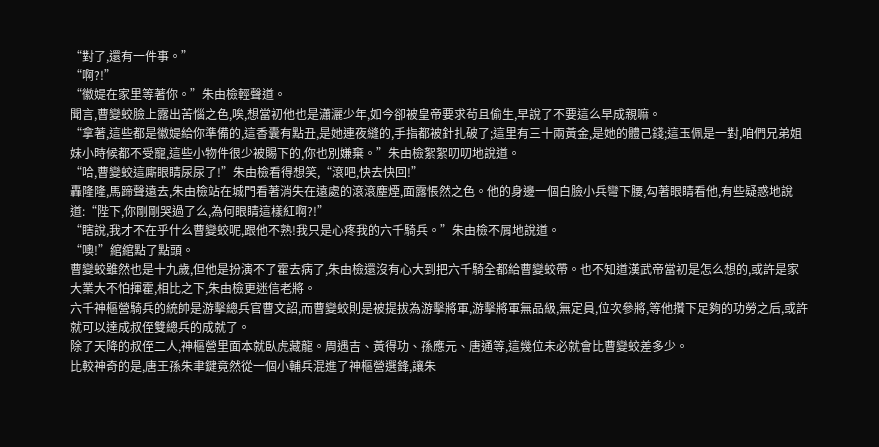“對了,還有一件事。”
“啊?!”
“徽媞在家里等著你。”朱由檢輕聲道。
聞言,曹變蛟臉上露出苦惱之色,唉,想當初他也是瀟灑少年,如今卻被皇帝要求茍且偷生,早說了不要這么早成親嘛。
“拿著,這些都是徽媞給你準備的,這香囊有點丑,是她連夜縫的,手指都被針扎破了;這里有三十兩黃金,是她的體己錢;這玉佩是一對,咱們兄弟姐妹小時候都不受寵,這些小物件很少被賜下的,你也別嫌棄。”朱由檢絮絮叨叨地說道。
“哈,曹變蛟這廝眼睛尿尿了!”朱由檢看得想笑,“滾吧,快去快回!”
轟隆隆,馬蹄聲遠去,朱由檢站在城門看著消失在遠處的滾滾塵煙,面露悵然之色。他的身邊一個白臉小兵彎下腰,勾著眼睛看他,有些疑惑地說道:“陛下,你剛剛哭過了么,為何眼睛這樣紅啊?!”
“瞎說,我才不在乎什么曹變蛟呢,跟他不熟!我只是心疼我的六千騎兵。”朱由檢不屑地說道。
“噢!”綰綰點了點頭。
曹變蛟雖然也是十九歲,但他是扮演不了霍去病了,朱由檢還沒有心大到把六千騎全都給曹變蛟帶。也不知道漢武帝當初是怎么想的,或許是家大業大不怕揮霍,相比之下,朱由檢更迷信老將。
六千神樞營騎兵的統帥是游擊總兵官曹文詔,而曹變蛟則是被提拔為游擊將軍,游擊將軍無品級,無定員,位次參將,等他攢下足夠的功勞之后,或許就可以達成叔侄雙總兵的成就了。
除了天降的叔侄二人,神樞營里面本就臥虎藏龍。周遇吉、黃得功、孫應元、唐通等,這幾位未必就會比曹變蛟差多少。
比較神奇的是,唐王孫朱聿鍵竟然從一個小輔兵混進了神樞營選鋒,讓朱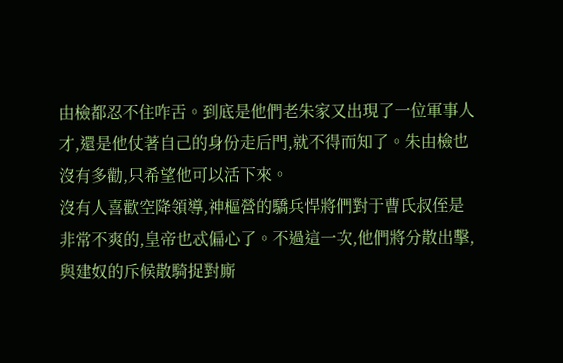由檢都忍不住咋舌。到底是他們老朱家又出現了一位軍事人才,還是他仗著自己的身份走后門,就不得而知了。朱由檢也沒有多勸,只希望他可以活下來。
沒有人喜歡空降領導,神樞營的驕兵悍將們對于曹氏叔侄是非常不爽的,皇帝也忒偏心了。不過這一次,他們將分散出擊,與建奴的斥候散騎捉對廝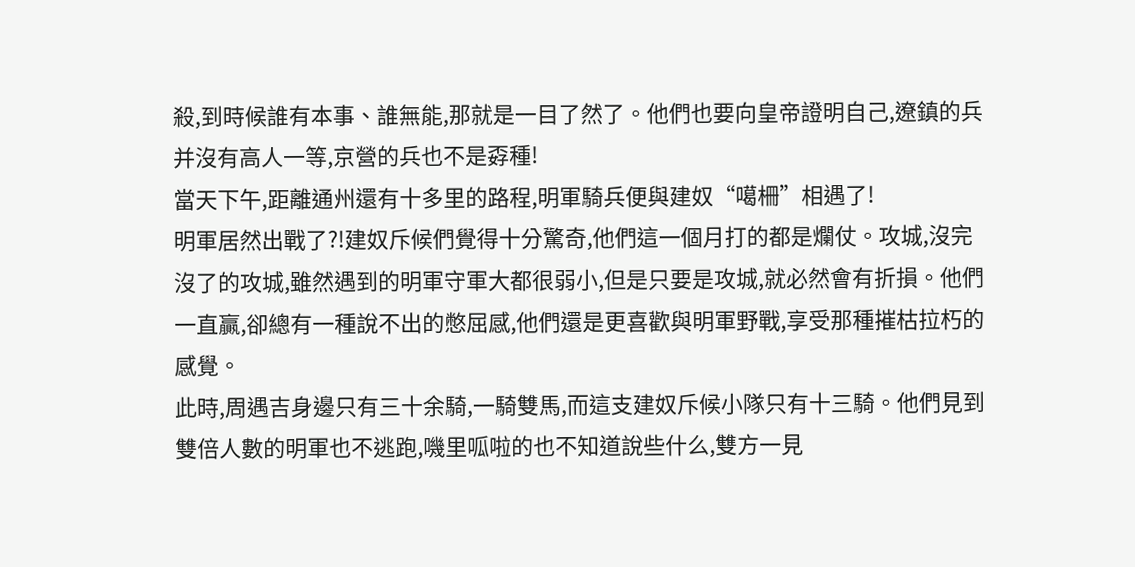殺,到時候誰有本事、誰無能,那就是一目了然了。他們也要向皇帝證明自己,遼鎮的兵并沒有高人一等,京營的兵也不是孬種!
當天下午,距離通州還有十多里的路程,明軍騎兵便與建奴“噶柵”相遇了!
明軍居然出戰了?!建奴斥候們覺得十分驚奇,他們這一個月打的都是爛仗。攻城,沒完沒了的攻城,雖然遇到的明軍守軍大都很弱小,但是只要是攻城,就必然會有折損。他們一直贏,卻總有一種說不出的憋屈感,他們還是更喜歡與明軍野戰,享受那種摧枯拉朽的感覺。
此時,周遇吉身邊只有三十余騎,一騎雙馬,而這支建奴斥候小隊只有十三騎。他們見到雙倍人數的明軍也不逃跑,嘰里呱啦的也不知道說些什么,雙方一見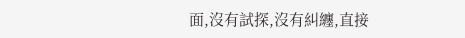面,沒有試探,沒有糾纏,直接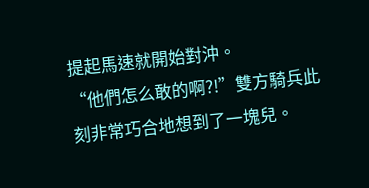提起馬速就開始對沖。
“他們怎么敢的啊?!”雙方騎兵此刻非常巧合地想到了一塊兒。